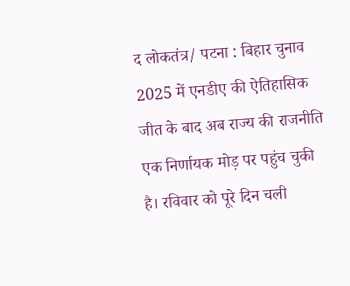द लोकतंत्र/ पटना : बिहार चुनाव 2025 में एनडीए की ऐतिहासिक जीत के बाद अब राज्य की राजनीति एक निर्णायक मोड़ पर पहुंच चुकी है। रविवार को पूरे दिन चली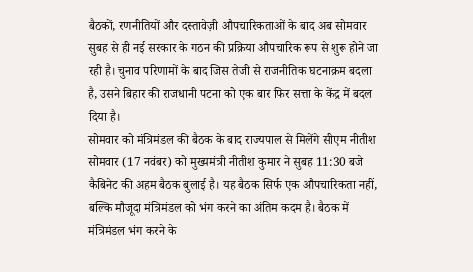बैठकों, रणनीतियों और दस्तावेज़ी औपचारिकताओं के बाद अब सोमवार सुबह से ही नई सरकार के गठन की प्रक्रिया औपचारिक रूप से शुरू होने जा रही है। चुनाव परिणामों के बाद जिस तेजी से राजनीतिक घटनाक्रम बदला है, उसने बिहार की राजधानी पटना को एक बार फिर सत्ता के केंद्र में बदल दिया है।
सोमवार को मंत्रिमंडल की बैठक के बाद राज्यपाल से मिलेंगे सीएम नीतीश
सोमवार (17 नवंबर) को मुख्यमंत्री नीतीश कुमार ने सुबह 11:30 बजे कैबिनेट की अहम बैठक बुलाई है। यह बैठक सिर्फ एक औपचारिकता नहीं, बल्कि मौजूदा मंत्रिमंडल को भंग करने का अंतिम कदम है। बैठक में मंत्रिमंडल भंग करने के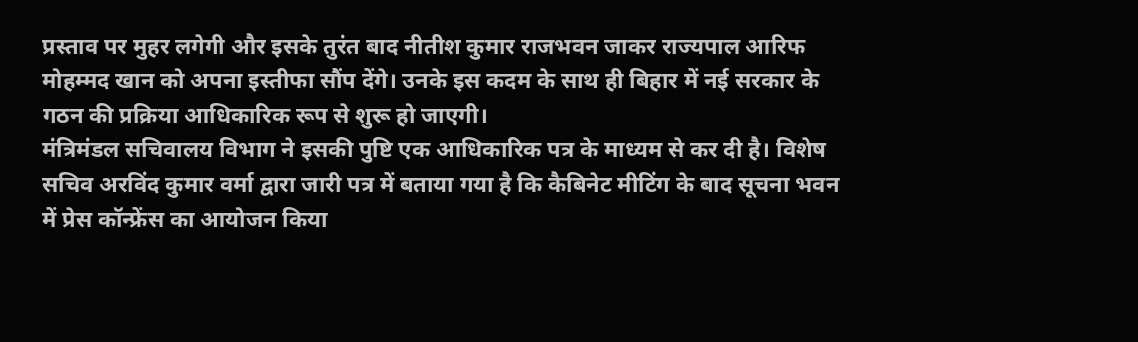प्रस्ताव पर मुहर लगेगी और इसके तुरंत बाद नीतीश कुमार राजभवन जाकर राज्यपाल आरिफ मोहम्मद खान को अपना इस्तीफा सौंप देंगे। उनके इस कदम के साथ ही बिहार में नई सरकार के गठन की प्रक्रिया आधिकारिक रूप से शुरू हो जाएगी।
मंत्रिमंडल सचिवालय विभाग ने इसकी पुष्टि एक आधिकारिक पत्र के माध्यम से कर दी है। विशेष सचिव अरविंद कुमार वर्मा द्वारा जारी पत्र में बताया गया है कि कैबिनेट मीटिंग के बाद सूचना भवन में प्रेस कॉन्फ्रेंस का आयोजन किया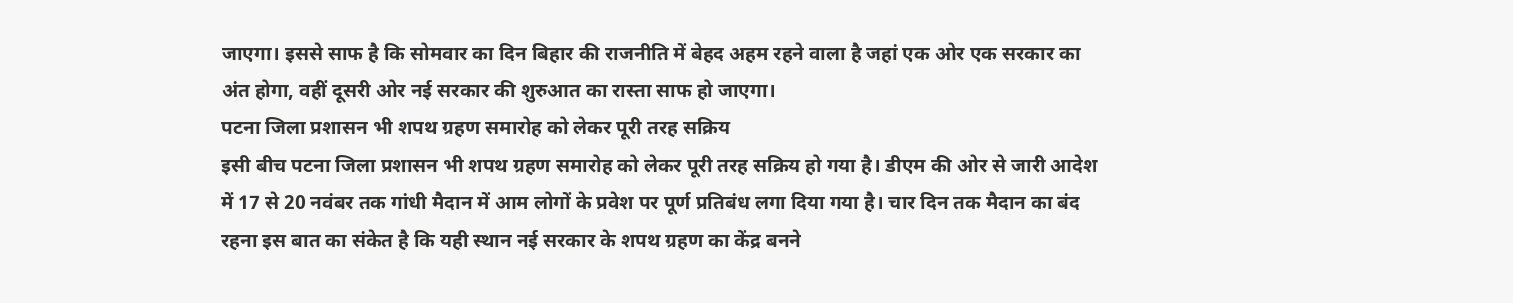जाएगा। इससे साफ है कि सोमवार का दिन बिहार की राजनीति में बेहद अहम रहने वाला है जहां एक ओर एक सरकार का अंत होगा, वहीं दूसरी ओर नई सरकार की शुरुआत का रास्ता साफ हो जाएगा।
पटना जिला प्रशासन भी शपथ ग्रहण समारोह को लेकर पूरी तरह सक्रिय
इसी बीच पटना जिला प्रशासन भी शपथ ग्रहण समारोह को लेकर पूरी तरह सक्रिय हो गया है। डीएम की ओर से जारी आदेश में 17 से 20 नवंबर तक गांधी मैदान में आम लोगों के प्रवेश पर पूर्ण प्रतिबंध लगा दिया गया है। चार दिन तक मैदान का बंद रहना इस बात का संकेत है कि यही स्थान नई सरकार के शपथ ग्रहण का केंद्र बनने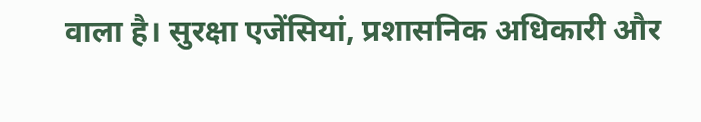वाला है। सुरक्षा एजेंसियां, प्रशासनिक अधिकारी और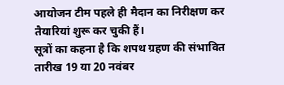आयोजन टीम पहले ही मैदान का निरीक्षण कर तैयारियां शुरू कर चुकी हैं।
सूत्रों का कहना है कि शपथ ग्रहण की संभावित तारीख 19 या 20 नवंबर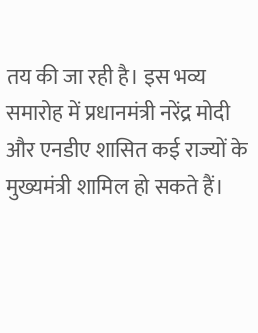तय की जा रही है। इस भव्य समारोह में प्रधानमंत्री नरेंद्र मोदी और एनडीए शासित कई राज्यों के मुख्यमंत्री शामिल हो सकते हैं।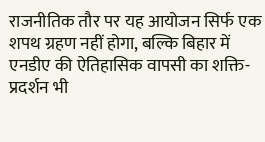राजनीतिक तौर पर यह आयोजन सिर्फ एक शपथ ग्रहण नहीं होगा, बल्कि बिहार में एनडीए की ऐतिहासिक वापसी का शक्ति-प्रदर्शन भी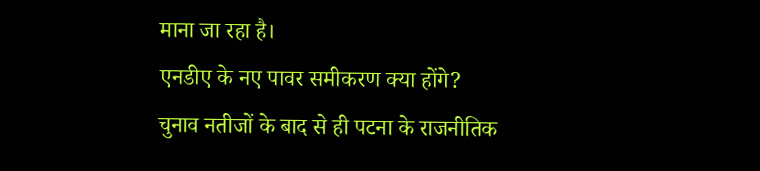माना जा रहा है।
एनडीए के नए पावर समीकरण क्या होंगे?
चुनाव नतीजों के बाद से ही पटना के राजनीतिक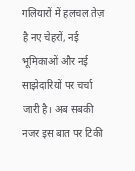गलियारों में हलचल तेज़ है नए चेहरों, नई भूमिकाओं और नई साझेदारियों पर चर्चा जारी है। अब सबकी नजर इस बात पर टिकी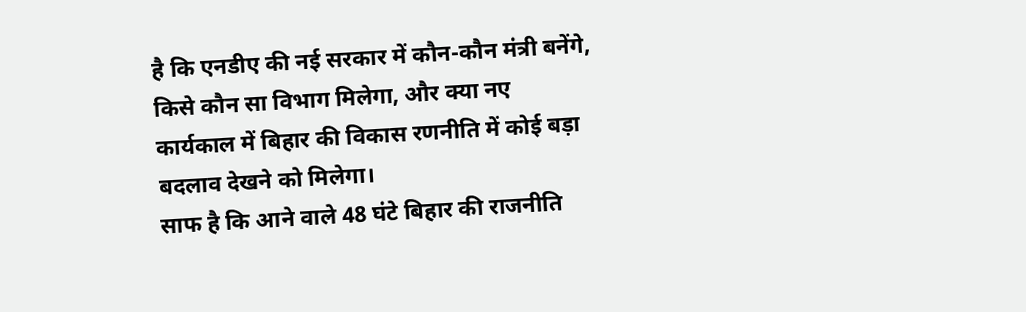है कि एनडीए की नई सरकार में कौन-कौन मंत्री बनेंगे, किसे कौन सा विभाग मिलेगा, और क्या नए कार्यकाल में बिहार की विकास रणनीति में कोई बड़ा बदलाव देखने को मिलेगा।
साफ है कि आने वाले 48 घंटे बिहार की राजनीति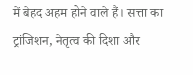में बेहद अहम होने वाले हैं। सत्ता का ट्रांजिशन, नेतृत्व की दिशा और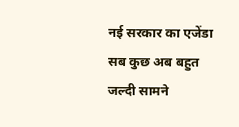नई सरकार का एजेंडा सब कुछ अब बहुत जल्दी सामने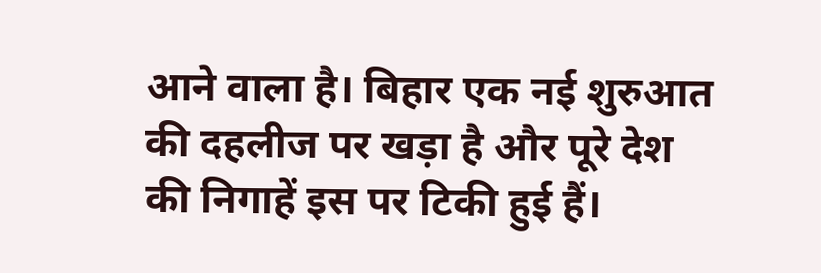आने वाला है। बिहार एक नई शुरुआत की दहलीज पर खड़ा है और पूरे देश की निगाहें इस पर टिकी हुई हैं।